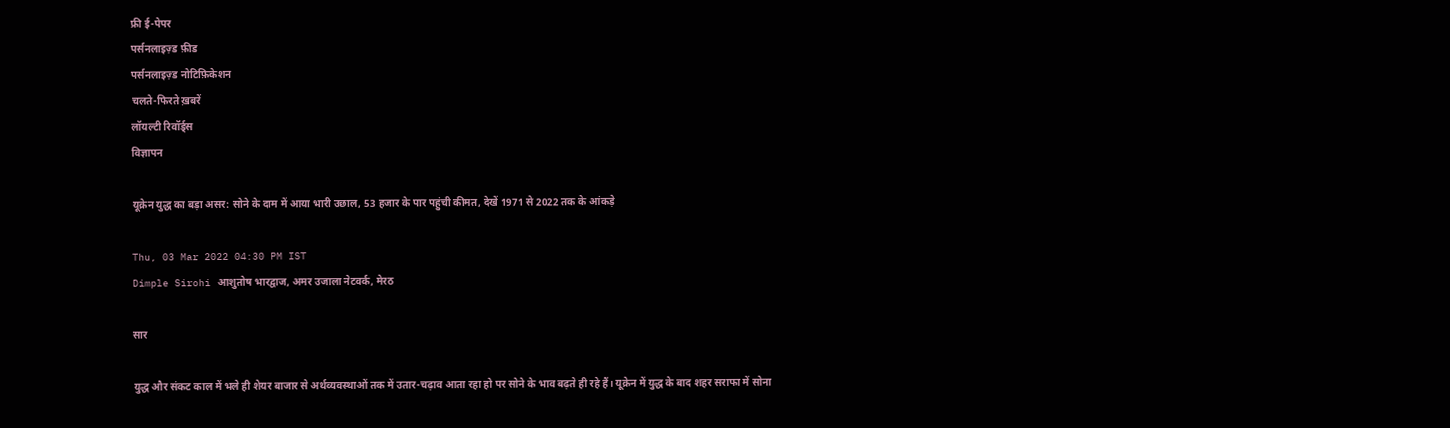फ्री ई-पेपर
पर्सनलाइज़्ड फ़ीड
पर्सनलाइज़्ड नोटिफ़िकेशन
चलते-फिरते ख़बरें
लॉयल्टी रिवॉर्ड्स
विज्ञापन

यूक्रेन युद्ध का बड़ा असर: सोने के दाम में आया भारी उछाल, 53 हजार के पार पहुंची कीमत, देखें 1971 से 2022 तक के आंकड़े

Thu, 03 Mar 2022 04:30 PM IST
Dimple Sirohi आशुतोष भारद्वाज, अमर उजाला नेटवर्क, मेरठ

सार

युद्ध और संकट काल में भले ही शेयर बाजार से अर्थव्यवस्थाओं तक में उतार-चढ़ाव आता रहा हो पर सोने के भाव बढ़ते ही रहे हैं। यूक्रेन में युद्ध के बाद शहर सराफा में सोना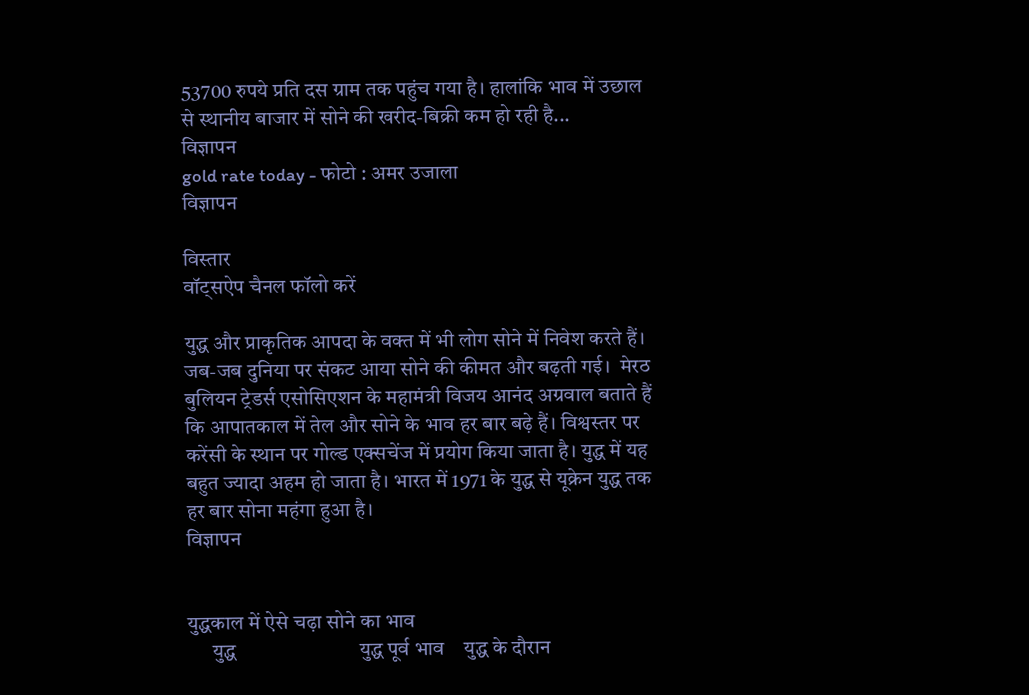53700 रुपये प्रति दस ग्राम तक पहुंच गया है। हालांकि भाव में उछाल से स्थानीय बाजार में सोने की खरीद-बिक्री कम हो रही है...
विज्ञापन
gold rate today - फोटो : अमर उजाला
विज्ञापन

विस्तार
वॉट्सऐप चैनल फॉलो करें

युद्ध और प्राकृतिक आपदा के वक्त में भी लोग सोने में निवेश करते हैं। जब-जब दुनिया पर संकट आया सोने की कीमत और बढ़ती गई।  मेरठ बुलियन ट्रेडर्स एसोसिएशन के महामंत्री विजय आनंद अग्रवाल बताते हैं कि आपातकाल में तेल और सोने के भाव हर बार बढ़े हैं। विश्वस्तर पर करेंसी के स्थान पर गोल्ड एक्सचेंज में प्रयोग किया जाता है। युद्ध में यह बहुत ज्यादा अहम हो जाता है। भारत में 1971 के युद्ध से यूक्रेन युद्ध तक हर बार सोना महंगा हुआ है।
विज्ञापन


युद्धकाल में ऐसे चढ़ा सोने का भाव
      युद्ध                         युद्ध पूर्व भाव    युद्ध के दौरान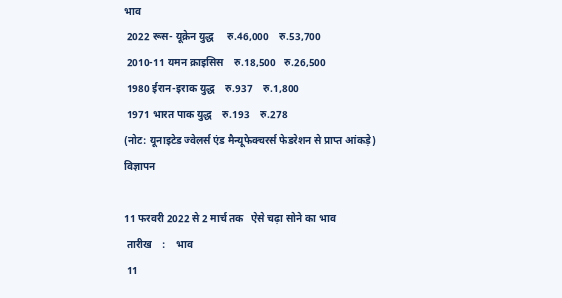भाव
 2022 रूस- यूक्रेन युद्ध     रु.46,000    रु.53,700
 2010-11 यमन क्राइसिस    रु.18,500   रु.26,500
 1980 ईरान-इराक युद्ध    रु.937    रु.1,800
 1971 भारत पाक युद्ध    रु.193    रु.278
(नोट: यूनाइटेड ज्वेलर्स एंड मैन्यूफेक्चरर्स फेडरेशन से प्राप्त आंकड़े)
विज्ञापन

11 फरवरी 2022 से 2 मार्च तक   ऐसे चढ़ा सोने का भाव
 तारीख    :    भाव
 11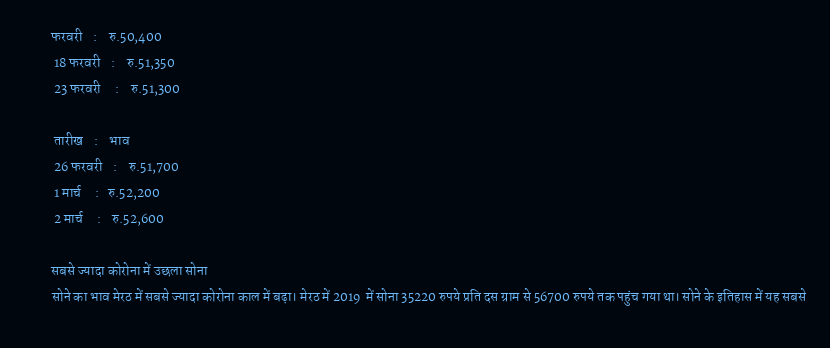फरवरी    :    रु.50,400
 18 फरवरी    :    रु.51,350
 23 फरवरी     :    रु.51,300

 तारीख    :    भाव
 26 फरवरी    :    रु.51,700
 1 मार्च     :   रु.52,200
 2 मार्च     :    रु.52,600

सबसे ज्यादा कोरोना में उछला सोना
सोने का भाव मेरठ में सबसे ज्यादा कोरोना काल में बढ़ा। मेरठ में 2019  में सोना 35220 रुपये प्रति दस ग्राम से 56700 रुपये तक पहुंच गया था। सोने के इतिहास में यह सबसे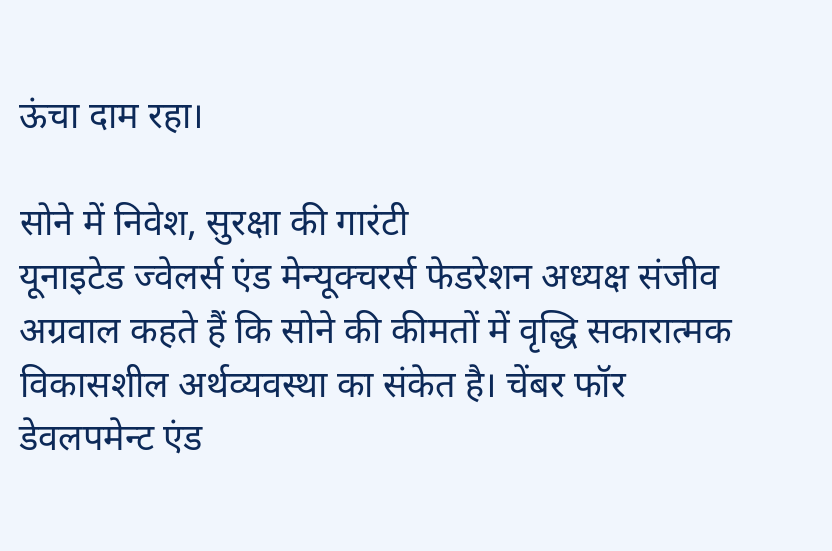ऊंचा दाम रहा।

सोने में निवेश, सुरक्षा की गारंटी
यूनाइटेड ज्वेलर्स एंड मेन्यूक्चरर्स फेडरेशन अध्यक्ष संजीव अग्रवाल कहते हैं कि सोने की कीमतों में वृद्धि सकारात्मक विकासशील अर्थव्यवस्था का संकेत है। चेंबर फॉर डेवलपमेन्ट एंड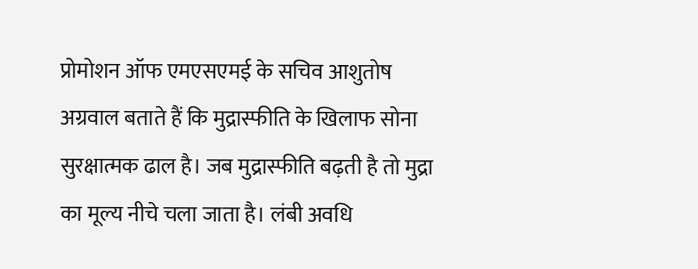प्रोमोशन ऑफ एमएसएमई के सचिव आशुतोष अग्रवाल बताते हैं कि मुद्रास्फीति के खिलाफ सोना सुरक्षात्मक ढाल है। जब मुद्रास्फीति बढ़ती है तो मुद्रा का मूल्य नीचे चला जाता है। लंबी अवधि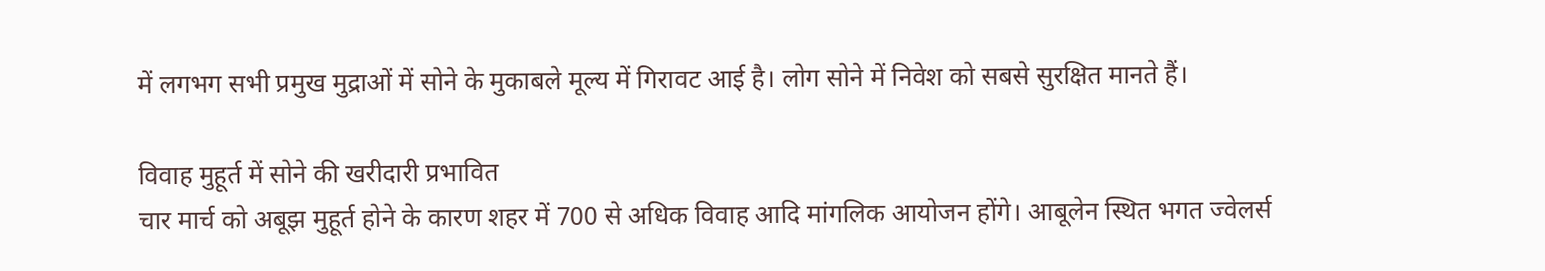में लगभग सभी प्रमुख मुद्राओं में सोने के मुकाबले मूल्य में गिरावट आई है। लोग सोने में निवेश को सबसे सुरक्षित मानते हैं।

विवाह मुहूर्त में सोने की खरीदारी प्रभावित
चार मार्च को अबूझ मुहूर्त होने के कारण शहर में 700 से अधिक विवाह आदि मांगलिक आयोजन होंगे। आबूलेन स्थित भगत ज्वेलर्स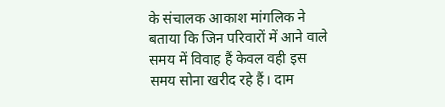के संचालक आकाश मांगलिक ने बताया कि जिन परिवारों में आने वाले समय में विवाह हैं केवल वही इस समय सोना खरीद रहे हैं। दाम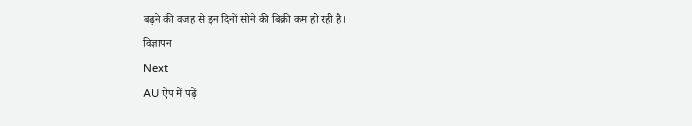बढ़ने की वजह से इन दिनों सोने की बिक्री कम हो रही है।
विज्ञापन
Next
AU ऐप में पढ़ें